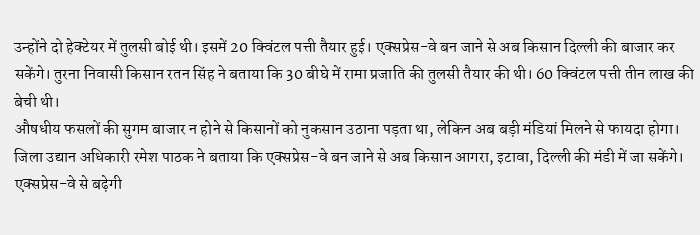उन्होंने दो हेक्टेयर में तुलसी बोई थी। इसमें 20 क्विंटल पत्ती तैयार हुई। एक्सप्रेस-वे बन जाने से अब किसान दिल्ली की बाजार कर सकेंगे। तुरना निवासी किसान रतन सिंह ने बताया कि 30 बीघे में रामा प्रजाति की तुलसी तैयार की थी। 60 क्विंटल पत्ती तीन लाख की बेची थी।
औषधीय फसलों की सुगम बाजार न होने से किसानों को नुकसान उठाना पड़ता था, लेकिन अब बड़ी मंडियां मिलने से फायदा होगा। जिला उद्यान अधिकारी रमेश पाठक ने बताया कि एक्सप्रेस-वे बन जाने से अब किसान आगरा, इटावा, दिल्ली की मंडी में जा सकेंगे।
एक्सप्रेस-वे से बढ़ेगी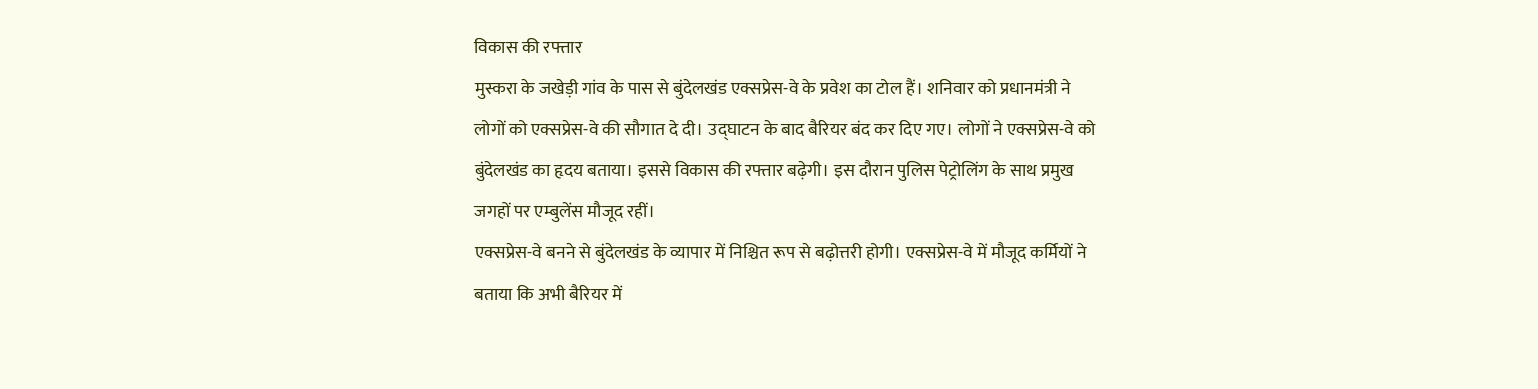विकास की रफ्तार
मुस्करा के जखेड़ी गांव के पास से बुंदेलखंड एक्सप्रेस-वे के प्रवेश का टोल हैं। शनिवार को प्रधानमंत्री ने लोगों को एक्सप्रेस-वे की सौगात दे दी। उद्घाटन के बाद बैरियर बंद कर दिए गए। लोगों ने एक्सप्रेस-वे को बुंदेलखंड का हृदय बताया। इससे विकास की रफ्तार बढ़ेगी। इस दौरान पुलिस पेट्रोलिंग के साथ प्रमुख जगहों पर एम्बुलेंस मौजूद रहीं।
एक्सप्रेस-वे बनने से बुंदेलखंड के व्यापार में निश्चित रूप से बढ़ोत्तरी होगी। एक्सप्रेस-वे में मौजूद कर्मियों ने बताया कि अभी बैरियर में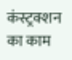कंस्ट्रक्शन का काम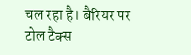चल रहा है। बैरियर पर टोल टैक्स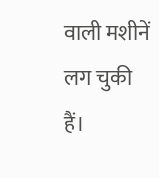वाली मशीनें लग चुकी हैं।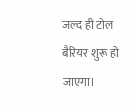जल्द ही टोल बैरियर शुरू हो जाएगा।